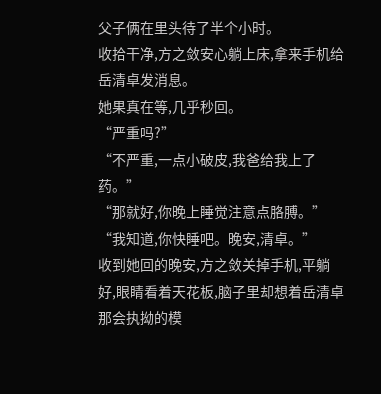父子俩在里头待了半个小时。
收拾干净,方之敛安心躺上床,拿来手机给岳清卓发消息。
她果真在等,几乎秒回。
“严重吗?”
“不严重,一点小破皮,我爸给我上了药。”
“那就好,你晚上睡觉注意点胳膊。”
“我知道,你快睡吧。晚安,清卓。”
收到她回的晚安,方之敛关掉手机,平躺好,眼睛看着天花板,脑子里却想着岳清卓那会执拗的模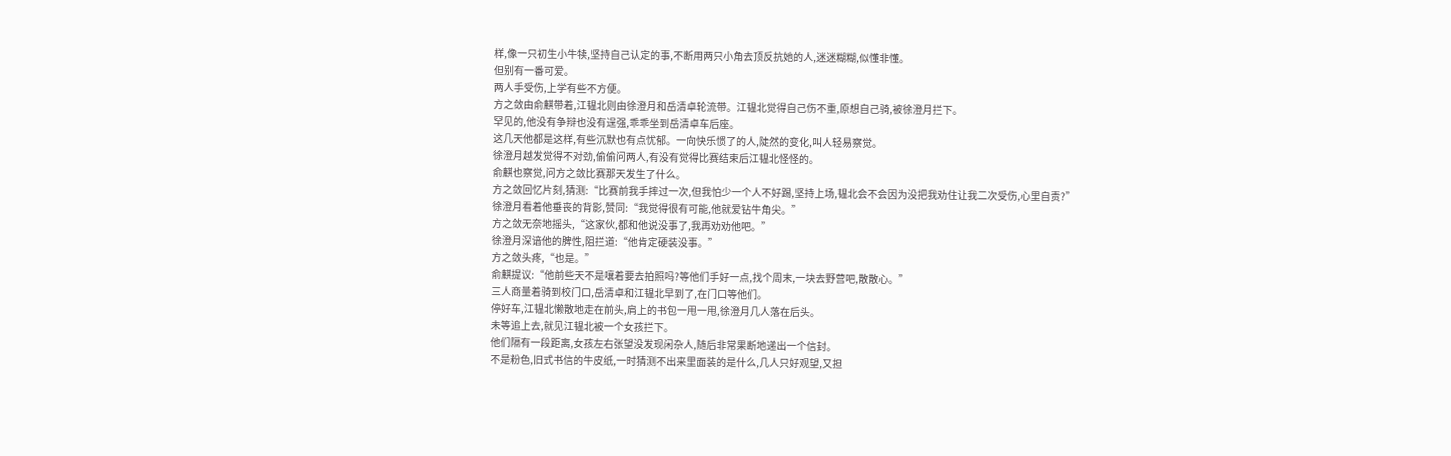样,像一只初生小牛犊,坚持自己认定的事,不断用两只小角去顶反抗她的人,迷迷糊糊,似懂非懂。
但别有一番可爱。
两人手受伤,上学有些不方便。
方之敛由俞麒带着,江韫北则由徐澄月和岳清卓轮流带。江韫北觉得自己伤不重,原想自己骑,被徐澄月拦下。
罕见的,他没有争辩也没有逞强,乖乖坐到岳清卓车后座。
这几天他都是这样,有些沉默也有点忧郁。一向快乐惯了的人,陡然的变化,叫人轻易察觉。
徐澄月越发觉得不对劲,偷偷问两人,有没有觉得比赛结束后江韫北怪怪的。
俞麒也察觉,问方之敛比赛那天发生了什么。
方之敛回忆片刻,猜测:“比赛前我手摔过一次,但我怕少一个人不好踢,坚持上场,韫北会不会因为没把我劝住让我二次受伤,心里自责?”
徐澄月看着他垂丧的背影,赞同:“我觉得很有可能,他就爱钻牛角尖。”
方之敛无奈地摇头,“这家伙,都和他说没事了,我再劝劝他吧。”
徐澄月深谙他的脾性,阻拦道:“他肯定硬装没事。”
方之敛头疼,“也是。”
俞麒提议:“他前些天不是嚷着要去拍照吗?等他们手好一点,找个周末,一块去野营吧,散散心。”
三人商量着骑到校门口,岳清卓和江韫北早到了,在门口等他们。
停好车,江韫北懒散地走在前头,肩上的书包一甩一甩,徐澄月几人落在后头。
未等追上去,就见江韫北被一个女孩拦下。
他们隔有一段距离,女孩左右张望没发现闲杂人,随后非常果断地递出一个信封。
不是粉色,旧式书信的牛皮纸,一时猜测不出来里面装的是什么,几人只好观望,又担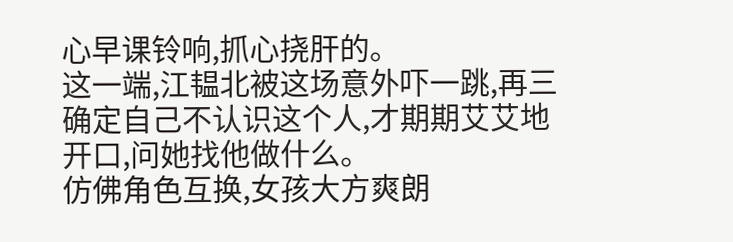心早课铃响,抓心挠肝的。
这一端,江韫北被这场意外吓一跳,再三确定自己不认识这个人,才期期艾艾地开口,问她找他做什么。
仿佛角色互换,女孩大方爽朗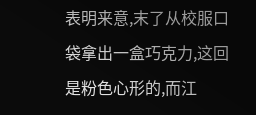表明来意,末了从校服口袋拿出一盒巧克力,这回是粉色心形的,而江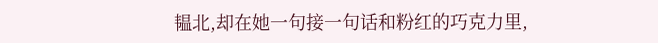韫北,却在她一句接一句话和粉红的巧克力里,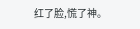红了脸,慌了神。